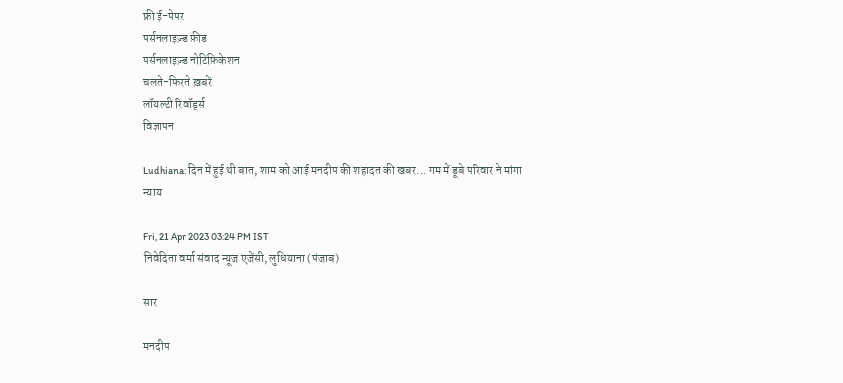फ्री ई-पेपर
पर्सनलाइज़्ड फ़ीड
पर्सनलाइज़्ड नोटिफ़िकेशन
चलते-फिरते ख़बरें
लॉयल्टी रिवॉर्ड्स
विज्ञापन

Ludhiana: दिन में हुई थी बात, शाम को आई मनदीप की शहादत की खबर... गम में डूबे परिवार ने मांगा न्याय

Fri, 21 Apr 2023 03:24 PM IST
निवेदिता वर्मा संवाद न्यूज एजेंसी, लुधियाना (पंजाब)

सार

मनदीप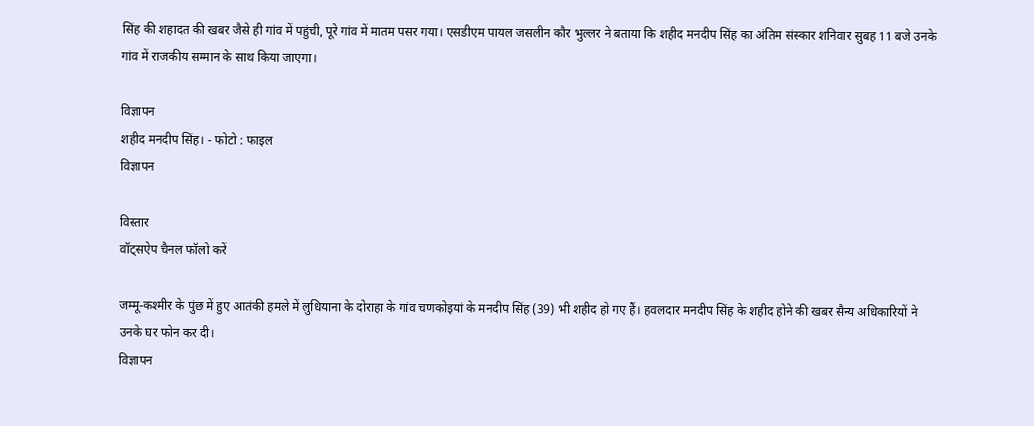सिंह की शहादत की खबर जैसे ही गांव में पहुंची, पूरे गांव में मातम पसर गया। एसडीएम पायल जसलीन कौर भुल्लर ने बताया कि शहीद मनदीप सिंह का अंतिम संस्कार शनिवार सुबह 11 बजे उनके गांव में राजकीय सम्मान के साथ किया जाएगा।

विज्ञापन
शहीद मनदीप सिंह। - फोटो : फाइल
विज्ञापन

विस्तार
वॉट्सऐप चैनल फॉलो करें

जम्मू-कश्मीर के पुंछ में हुए आतंकी हमले में लुधियाना के दोराहा के गांव चणकोइयां के मनदीप सिंह (39) भी शहीद हो गए हैं। हवलदार मनदीप सिंह के शहीद होने की खबर सैन्य अधिकारियों ने उनके घर फोन कर दी।
विज्ञापन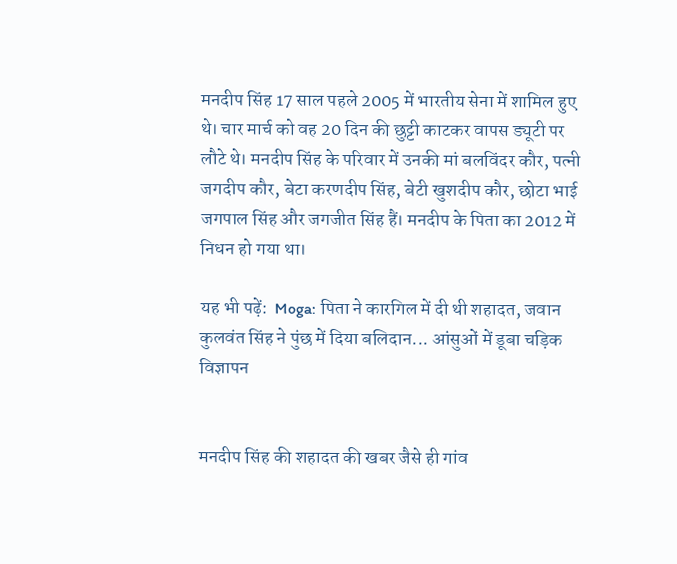मनदीप सिंह 17 साल पहले 2005 में भारतीय सेना में शामिल हुए थे। चार मार्च को वह 20 दिन की छुट्टी काटकर वापस ड्यूटी पर लौटे थे। मनदीप सिंह के परिवार में उनकी मां बलविंदर कौर, पत्नी जगदीप कौर, बेटा करणदीप सिंह, बेटी खुशदीप कौर, छोटा भाई जगपाल सिंह और जगजीत सिंह हैं। मनदीप के पिता का 2012 में निधन हो गया था।

यह भी पढ़ें:  Moga: पिता ने कारगिल में दी थी शहादत, जवान कुलवंत सिंह ने पुंछ में दिया बलिदान... आंसुओं में डूबा चड़िक
विज्ञापन


मनदीप सिंह की शहादत की खबर जैसे ही गांव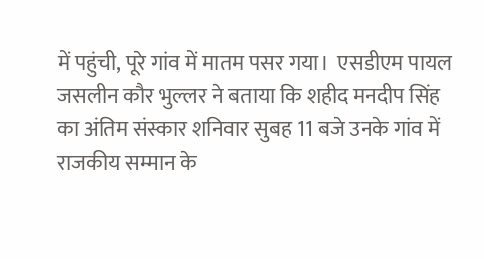में पहुंची, पूरे गांव में मातम पसर गया।  एसडीएम पायल जसलीन कौर भुल्लर ने बताया कि शहीद मनदीप सिंह का अंतिम संस्कार शनिवार सुबह 11 बजे उनके गांव में राजकीय सम्मान के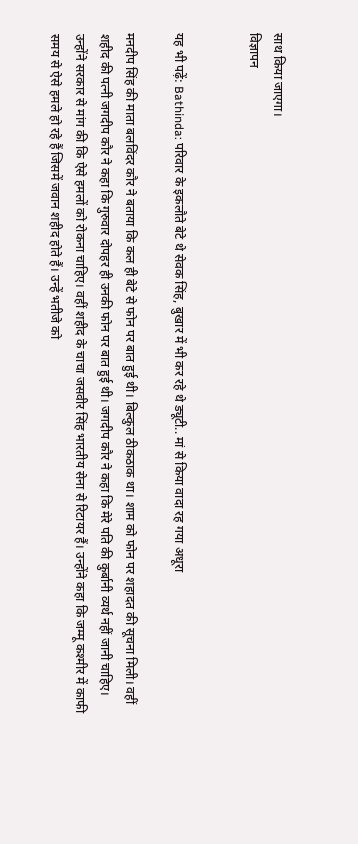साथ किया जाएगा।
विज्ञापन


यह भी पढ़ें: Bathinda: परिवार के इकलौते बेटे थे सेवक सिंह, बुखार में भी कर रहे थे ड्यूटी.. मां से किया वादा रह गया अधूरा

मनदीप सिंह की माता बलविंदर कौर ने बताया कि कल ही बेटे से फोन पर बात हुई थी। बिल्कुल ठीकठाक था। शाम को फोन पर शहादत की सूचना मिली। वहीं शहीद की पत्नी जगदीप कौर ने कहा कि गुरुवार दोपहर ही उनकी फोन पर बात हुई थी। जगदीप कौर ने कहा कि मेरे पति की कुर्बानी व्यर्थ नहीं जानी चाहिए। उन्होंने सरकार से मांग की कि ऐसे हमलों को रोकना चाहिए। वहीं शहीद के चाचा जसवीर सिंह भारतीय सेना से रिटायर हैं। उन्होंने कहा कि जम्मू कश्मीर में काफी समय से ऐसे हमले हो रहे हैं जिसमें जवान शहीद होते हैं। उन्हें भतीजे को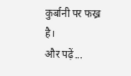कुर्बानी पर फख्र है।
और पढ़ें...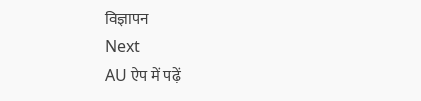विज्ञापन
Next
AU ऐप में पढ़ें